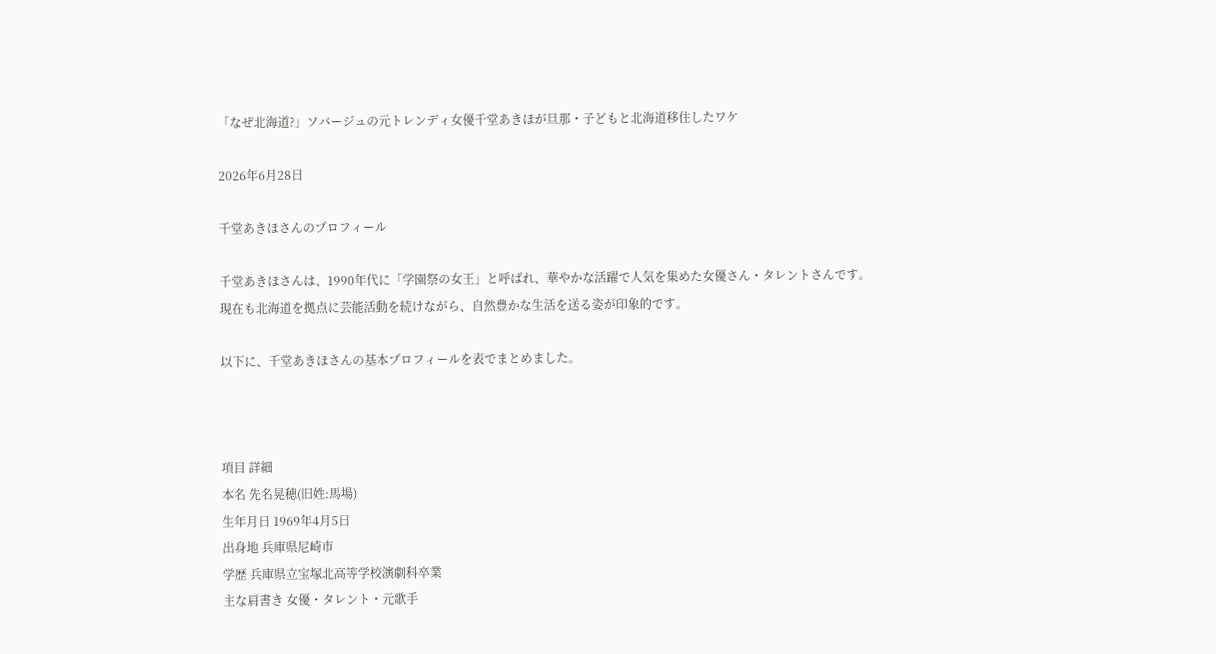「なぜ北海道?」ソバージュの元トレンディ女優千堂あきほが旦那・子どもと北海道移住したワケ

2026年6月28日

千堂あきほさんのプロフィール

千堂あきほさんは、1990年代に「学園祭の女王」と呼ばれ、華やかな活躍で人気を集めた女優さん・タレントさんです。
現在も北海道を拠点に芸能活動を続けながら、自然豊かな生活を送る姿が印象的です。

以下に、千堂あきほさんの基本プロフィールを表でまとめました。



項目 詳細
本名 先名晃穂(旧姓:馬場)
生年月日 1969年4月5日
出身地 兵庫県尼崎市
学歴 兵庫県立宝塚北高等学校演劇科卒業
主な肩書き 女優・タレント・元歌手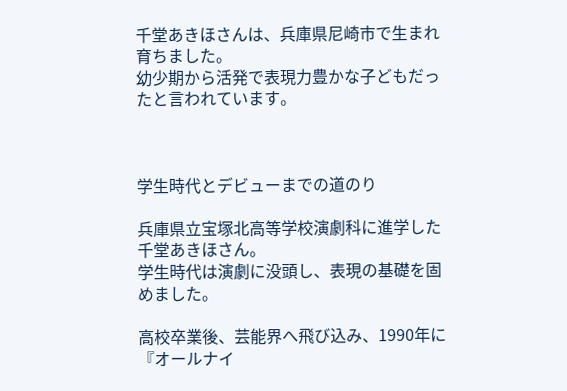千堂あきほさんは、兵庫県尼崎市で生まれ育ちました。
幼少期から活発で表現力豊かな子どもだったと言われています。



学生時代とデビューまでの道のり

兵庫県立宝塚北高等学校演劇科に進学した千堂あきほさん。
学生時代は演劇に没頭し、表現の基礎を固めました。

高校卒業後、芸能界へ飛び込み、1990年に『オールナイ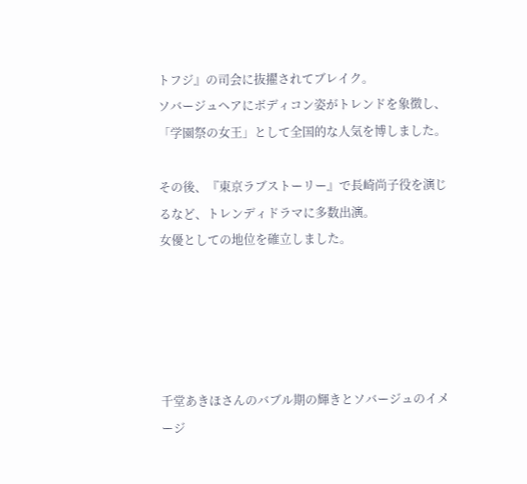トフジ』の司会に抜擢されてブレイク。
ソバージュヘアにボディコン姿がトレンドを象徴し、「学園祭の女王」として全国的な人気を博しました。

その後、『東京ラブストーリー』で長崎尚子役を演じるなど、トレンディドラマに多数出演。
女優としての地位を確立しました。





千堂あきほさんのバブル期の輝きとソバージュのイメージ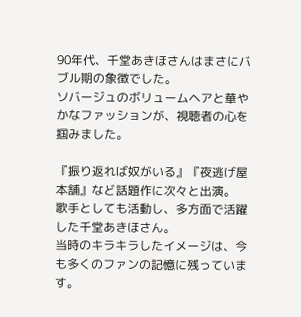90年代、千堂あきほさんはまさにバブル期の象徴でした。
ソバージュのボリュームヘアと華やかなファッションが、視聴者の心を掴みました。

『振り返れば奴がいる』『夜逃げ屋本舗』など話題作に次々と出演。
歌手としても活動し、多方面で活躍した千堂あきほさん。
当時のキラキラしたイメージは、今も多くのファンの記憶に残っています。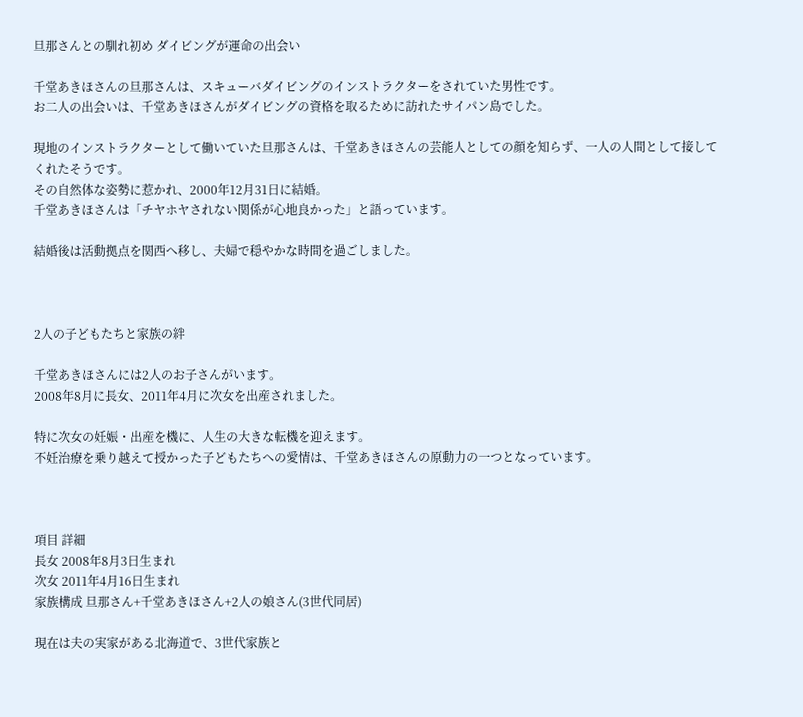旦那さんとの馴れ初め ダイビングが運命の出会い

千堂あきほさんの旦那さんは、スキューバダイビングのインストラクターをされていた男性です。
お二人の出会いは、千堂あきほさんがダイビングの資格を取るために訪れたサイパン島でした。

現地のインストラクターとして働いていた旦那さんは、千堂あきほさんの芸能人としての顔を知らず、一人の人間として接してくれたそうです。
その自然体な姿勢に惹かれ、2000年12月31日に結婚。
千堂あきほさんは「チヤホヤされない関係が心地良かった」と語っています。

結婚後は活動拠点を関西へ移し、夫婦で穏やかな時間を過ごしました。



2人の子どもたちと家族の絆

千堂あきほさんには2人のお子さんがいます。
2008年8月に長女、2011年4月に次女を出産されました。

特に次女の妊娠・出産を機に、人生の大きな転機を迎えます。
不妊治療を乗り越えて授かった子どもたちへの愛情は、千堂あきほさんの原動力の一つとなっています。



項目 詳細
長女 2008年8月3日生まれ
次女 2011年4月16日生まれ
家族構成 旦那さん+千堂あきほさん+2人の娘さん(3世代同居)

現在は夫の実家がある北海道で、3世代家族と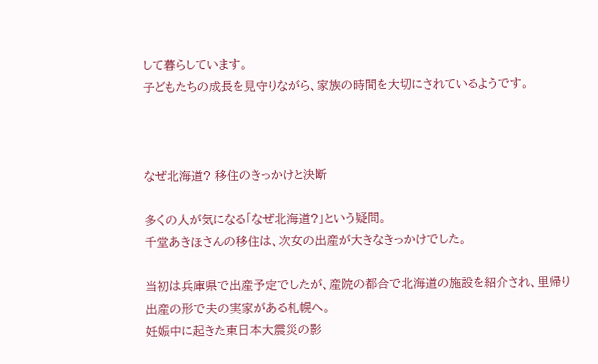して暮らしています。
子どもたちの成長を見守りながら、家族の時間を大切にされているようです。



なぜ北海道? 移住のきっかけと決断

多くの人が気になる「なぜ北海道?」という疑問。
千堂あきほさんの移住は、次女の出産が大きなきっかけでした。

当初は兵庫県で出産予定でしたが、産院の都合で北海道の施設を紹介され、里帰り出産の形で夫の実家がある札幌へ。
妊娠中に起きた東日本大震災の影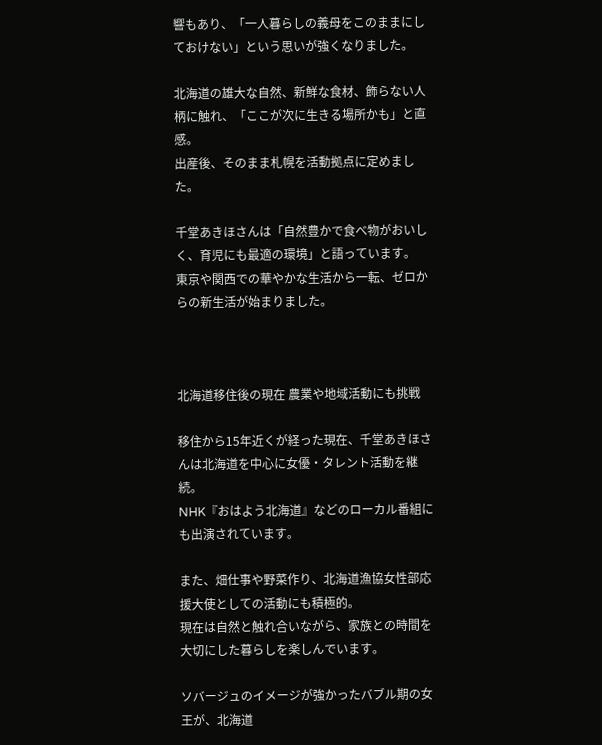響もあり、「一人暮らしの義母をこのままにしておけない」という思いが強くなりました。

北海道の雄大な自然、新鮮な食材、飾らない人柄に触れ、「ここが次に生きる場所かも」と直感。
出産後、そのまま札幌を活動拠点に定めました。

千堂あきほさんは「自然豊かで食べ物がおいしく、育児にも最適の環境」と語っています。
東京や関西での華やかな生活から一転、ゼロからの新生活が始まりました。



北海道移住後の現在 農業や地域活動にも挑戦

移住から15年近くが経った現在、千堂あきほさんは北海道を中心に女優・タレント活動を継続。
NHK『おはよう北海道』などのローカル番組にも出演されています。

また、畑仕事や野菜作り、北海道漁協女性部応援大使としての活動にも積極的。
現在は自然と触れ合いながら、家族との時間を大切にした暮らしを楽しんでいます。

ソバージュのイメージが強かったバブル期の女王が、北海道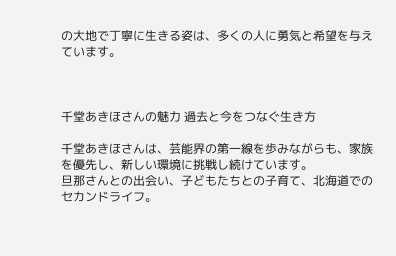の大地で丁寧に生きる姿は、多くの人に勇気と希望を与えています。



千堂あきほさんの魅力 過去と今をつなぐ生き方

千堂あきほさんは、芸能界の第一線を歩みながらも、家族を優先し、新しい環境に挑戦し続けています。
旦那さんとの出会い、子どもたちとの子育て、北海道でのセカンドライフ。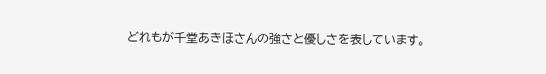どれもが千堂あきほさんの強さと優しさを表しています。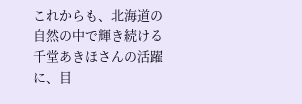これからも、北海道の自然の中で輝き続ける千堂あきほさんの活躍に、目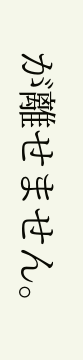が離せません。